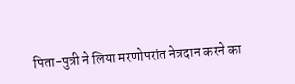पिता-पुत्री ने लिया मरणोपरांत नेत्रदान करने का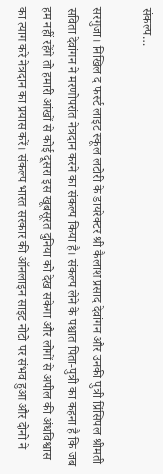संकल्प…

सरगुजा। निखिल द फर्स्ट लाइट स्कूल लटोरी के डायरेक्टर श्री कैलाश प्रसाद देवांगन और उनकी पुत्री प्रिंसिपल श्रीमती सविता देवांगन ने मरणोपरांत नेत्रदान करने का संकल्प किया है। संकल्प लेने के पश्चात पिता-पुत्री का कहना है कि जब हम नहीं रहेंगे तो हमारी आंखों से कोई दूसरा इस खूबसूरत दुनिया को देख सकेगा और लोगों से अपील की अंधविश्वास का त्याग करे नेत्रदान का प्रयास करें। संकल्प भारत सरकार की ऑनलाइन साइट नोटो पर संभव हुआ और दोनो ने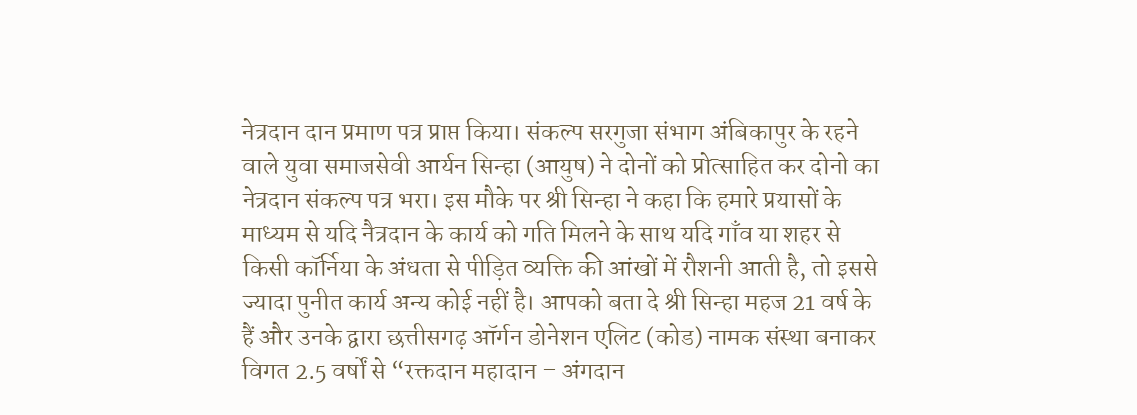नेत्रदान दान प्रमाण पत्र प्राप्त किया। संकल्प सरगुजा संभाग अंबिकापुर के रहने वाले युवा समाजसेवी आर्यन सिन्हा (आयुष) ने दोनों को प्रोत्साहित कर दोनो का नेत्रदान संकल्प पत्र भरा। इस मौके पर श्री सिन्हा ने कहा कि हमारे प्रयासों के माध्यम से यदि नैत्रदान के कार्य को गति मिलने के साथ यदि गाँव या शहर से किसी कॉर्निया के अंधता से पीड़ित व्यक्ति की आंखों में रौशनी आती है, तो इससे ज्यादा पुनीत कार्य अन्य कोई नहीं है। आपको बता दे श्री सिन्हा महज 21 वर्ष के हैं और उनके द्वारा छत्तीसगढ़ ऑर्गन डोनेशन एलिट (कोड) नामक संस्था बनाकर विगत 2.5 वर्षों से “रक्तदान महादान – अंगदान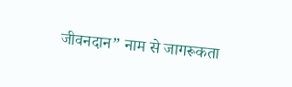जीवनदान” नाम से जागरूकता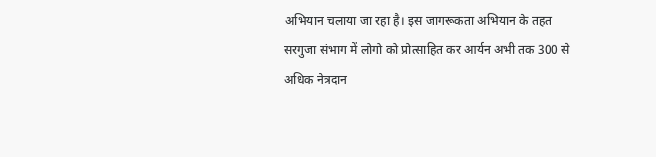अभियान चलाया जा रहा है। इस जागरूकता अभियान के तहत सरगुजा संभाग में लोगो को प्रोत्साहित कर आर्यन अभी तक 300 से अधिक नेत्रदान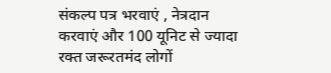संकल्प पत्र भरवाएं , नेत्रदान करवाएं और 100 यूनिट से ज्यादा रक्त जरूरतमंद लोगों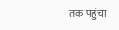तक पहुंचा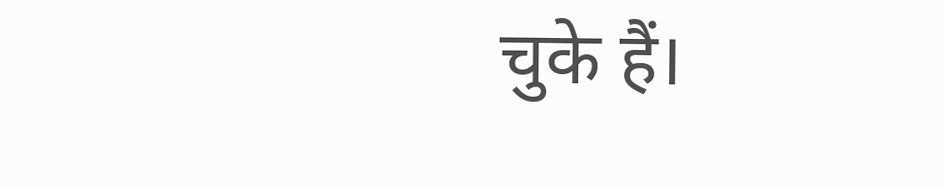चुके हैं।